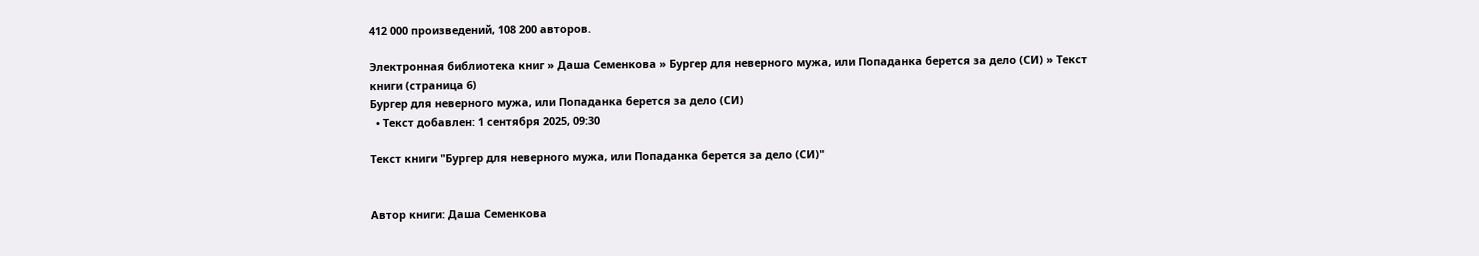412 000 произведений, 108 200 авторов.

Электронная библиотека книг » Даша Семенкова » Бургер для неверного мужа, или Попаданка берется за дело (СИ) » Текст книги (страница 6)
Бургер для неверного мужа, или Попаданка берется за дело (СИ)
  • Текст добавлен: 1 сентября 2025, 09:30

Текст книги "Бургер для неверного мужа, или Попаданка берется за дело (СИ)"


Автор книги: Даша Семенкова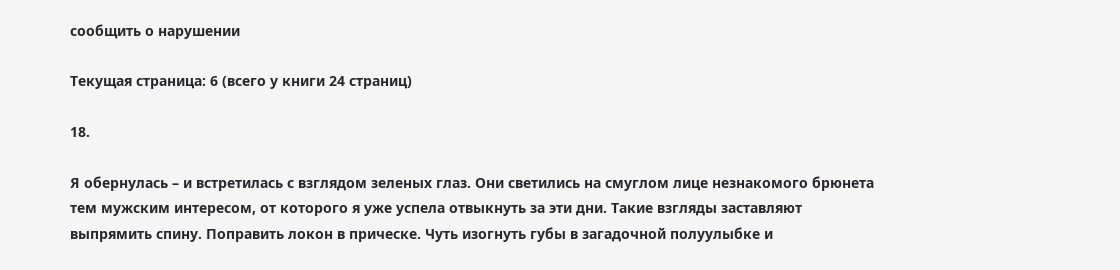сообщить о нарушении

Текущая страница: 6 (всего у книги 24 страниц)

18.

Я обернулась – и встретилась с взглядом зеленых глаз. Они светились на смуглом лице незнакомого брюнета тем мужским интересом, от которого я уже успела отвыкнуть за эти дни. Такие взгляды заставляют выпрямить спину. Поправить локон в прическе. Чуть изогнуть губы в загадочной полуулыбке и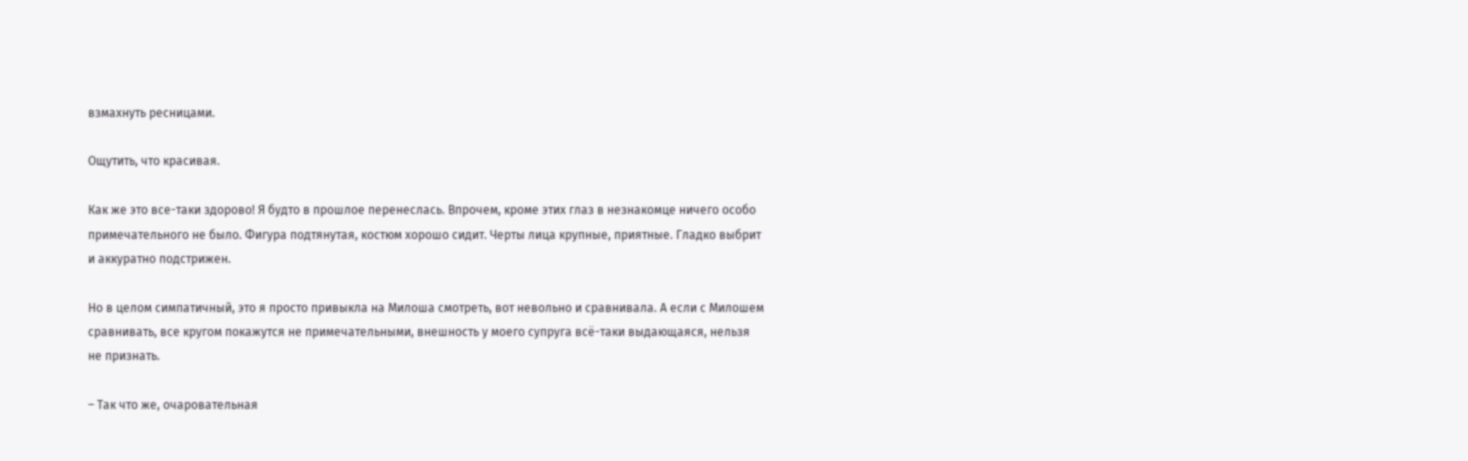взмахнуть ресницами.

Ощутить, что красивая.

Как же это все-таки здорово! Я будто в прошлое перенеслась. Впрочем, кроме этих глаз в незнакомце ничего особо примечательного не было. Фигура подтянутая, костюм хорошо сидит. Черты лица крупные, приятные. Гладко выбрит и аккуратно подстрижен.

Но в целом симпатичный, это я просто привыкла на Милоша смотреть, вот невольно и сравнивала. А если с Милошем сравнивать, все кругом покажутся не примечательными, внешность у моего супруга всё-таки выдающаяся, нельзя не признать.

– Так что же, очаровательная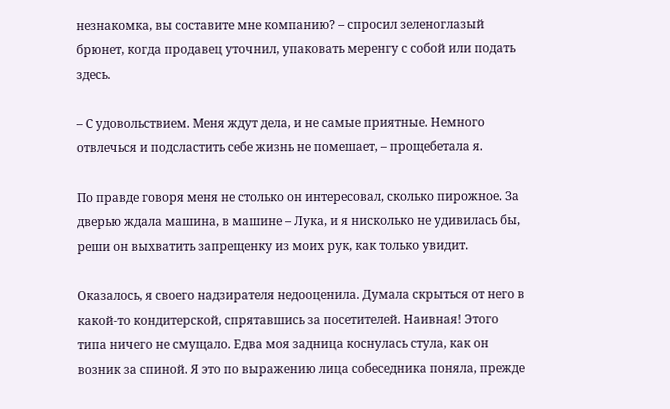незнакомка, вы составите мне компанию? – спросил зеленоглазый брюнет, когда продавец уточнил, упаковать меренгу с собой или подать здесь.

– С удовольствием. Меня ждут дела, и не самые приятные. Немного отвлечься и подсластить себе жизнь не помешает, – прощебетала я.

По правде говоря меня не столько он интересовал, сколько пирожное. За дверью ждала машина, в машине – Лука, и я нисколько не удивилась бы, реши он выхватить запрещенку из моих рук, как только увидит.

Оказалось, я своего надзирателя недооценила. Думала скрыться от него в какой-то кондитерской, спрятавшись за посетителей. Наивная! Этого типа ничего не смущало. Едва моя задница коснулась стула, как он возник за спиной. Я это по выражению лица собеседника поняла, прежде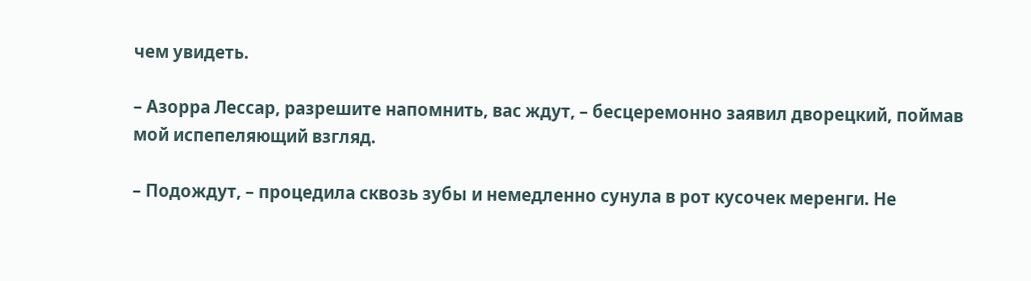чем увидеть.

– Азорра Лессар, разрешите напомнить, вас ждут, – бесцеремонно заявил дворецкий, поймав мой испепеляющий взгляд.

– Подождут, – процедила сквозь зубы и немедленно сунула в рот кусочек меренги. Не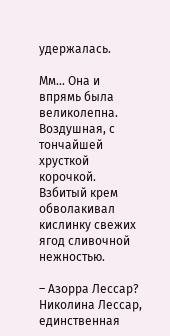удержалась.

Мм... Она и впрямь была великолепна. Воздушная, с тончайшей хрусткой корочкой. Взбитый крем обволакивал кислинку свежих ягод сливочной нежностью.

– Азорра Лессар? Николина Лессар, единственная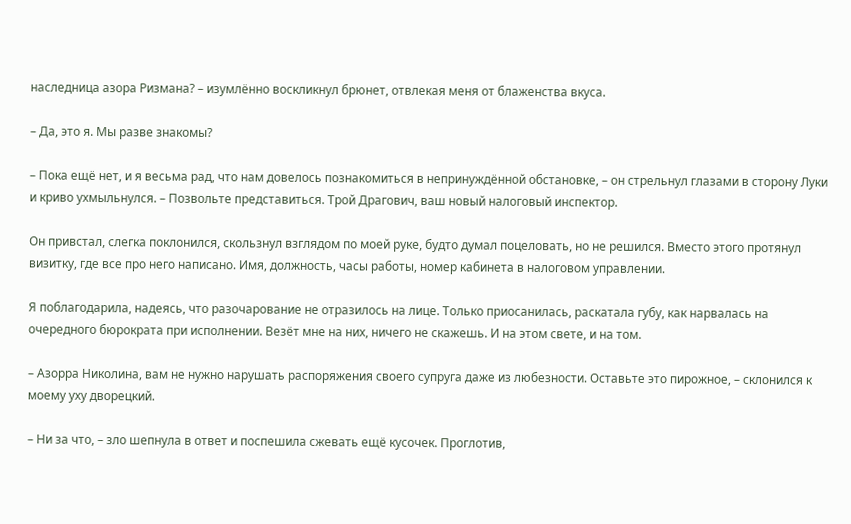наследница азора Ризмана? – изумлённо воскликнул брюнет, отвлекая меня от блаженства вкуса.

– Да, это я. Мы разве знакомы?

– Пока ещё нет, и я весьма рад, что нам довелось познакомиться в непринуждённой обстановке, – он стрельнул глазами в сторону Луки и криво ухмыльнулся. – Позвольте представиться. Трой Драгович, ваш новый налоговый инспектор.

Он привстал, слегка поклонился, скользнул взглядом по моей руке, будто думал поцеловать, но не решился. Вместо этого протянул визитку, где все про него написано. Имя, должность, часы работы, номер кабинета в налоговом управлении.

Я поблагодарила, надеясь, что разочарование не отразилось на лице. Только приосанилась, раскатала губу, как нарвалась на очередного бюрократа при исполнении. Везёт мне на них, ничего не скажешь. И на этом свете, и на том.

– Азорра Николина, вам не нужно нарушать распоряжения своего супруга даже из любезности. Оставьте это пирожное, – склонился к моему уху дворецкий.

– Ни за что, – зло шепнула в ответ и поспешила сжевать ещё кусочек. Проглотив,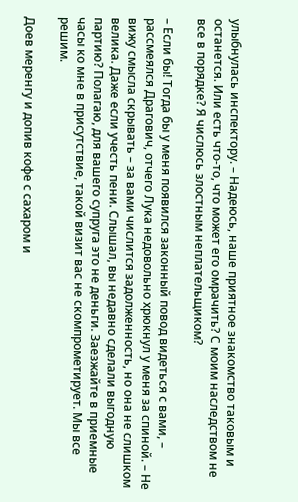улыбнулась инспектору. – Надеюсь, наше приятное знакомство таковым и останется. Или есть что-то, что может его омрачить? С моим наследством не все в порядке? Я числюсь злостным неплательщиком?

– Если бы! Тогда бы у меня появился законный повод видеться с вами, – рассмеялся Драгович, отчего Лука недовольно хрюкнул у меня за спиной. – Не вижу смысла скрывать – за вами числится задолженность, но она не слишком велика. Даже если учесть пени. Слышал, вы недавно сделали выгодную партию? Полагаю, для вашего супруга это не деньги. Заезжайте в приемные часы ко мне в присутствие, такой визит вас не скомпрометирует. Мы все решим.

Доев меренгу и допив кофе с сахаром и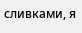сливками, я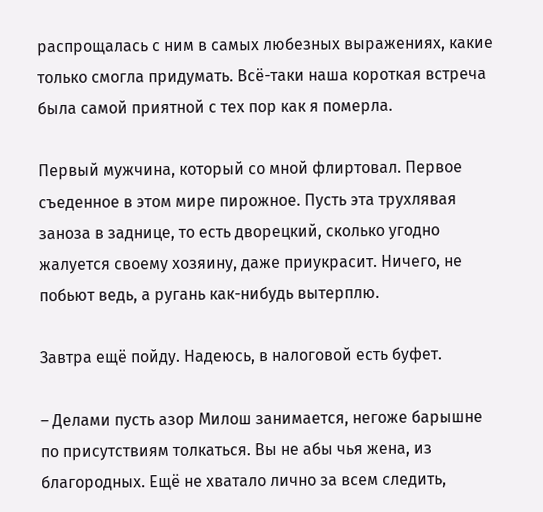распрощалась с ним в самых любезных выражениях, какие только смогла придумать. Всё-таки наша короткая встреча была самой приятной с тех пор как я померла.

Первый мужчина, который со мной флиртовал. Первое съеденное в этом мире пирожное. Пусть эта трухлявая заноза в заднице, то есть дворецкий, сколько угодно жалуется своему хозяину, даже приукрасит. Ничего, не побьют ведь, а ругань как-нибудь вытерплю.

Завтра ещё пойду. Надеюсь, в налоговой есть буфет.

– Делами пусть азор Милош занимается, негоже барышне по присутствиям толкаться. Вы не абы чья жена, из благородных. Ещё не хватало лично за всем следить,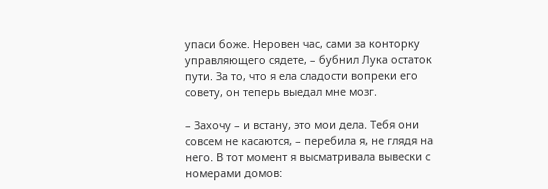упаси боже. Неровен час, сами за конторку управляющего сядете, – бубнил Лука остаток пути. За то, что я ела сладости вопреки его совету, он теперь выедал мне мозг.

– Захочу – и встану, это мои дела. Тебя они совсем не касаются, – перебила я, не глядя на него. В тот момент я высматривала вывески с номерами домов: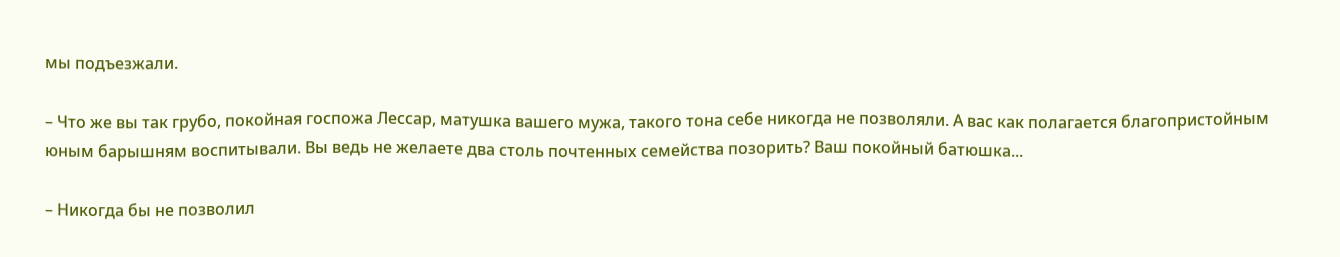мы подъезжали.

– Что же вы так грубо, покойная госпожа Лессар, матушка вашего мужа, такого тона себе никогда не позволяли. А вас как полагается благопристойным юным барышням воспитывали. Вы ведь не желаете два столь почтенных семейства позорить? Ваш покойный батюшка...

– Никогда бы не позволил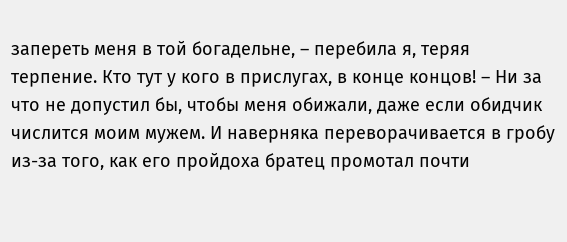запереть меня в той богадельне, – перебила я, теряя терпение. Кто тут у кого в прислугах, в конце концов! – Ни за что не допустил бы, чтобы меня обижали, даже если обидчик числится моим мужем. И наверняка переворачивается в гробу из-за того, как его пройдоха братец промотал почти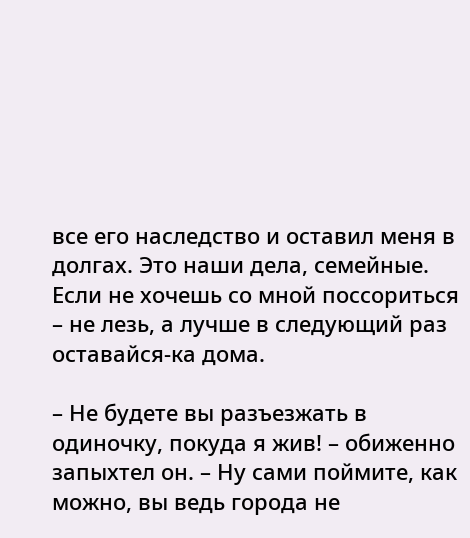все его наследство и оставил меня в долгах. Это наши дела, семейные. Если не хочешь со мной поссориться – не лезь, а лучше в следующий раз оставайся-ка дома.

– Не будете вы разъезжать в одиночку, покуда я жив! – обиженно запыхтел он. – Ну сами поймите, как можно, вы ведь города не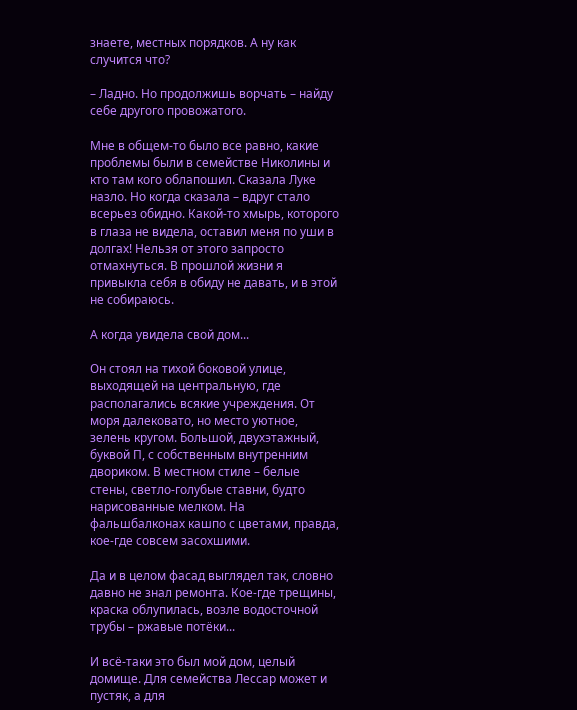знаете, местных порядков. А ну как случится что?

– Ладно. Но продолжишь ворчать – найду себе другого провожатого.

Мне в общем-то было все равно, какие проблемы были в семействе Николины и кто там кого облапошил. Сказала Луке назло. Но когда сказала – вдруг стало всерьез обидно. Какой-то хмырь, которого в глаза не видела, оставил меня по уши в долгах! Нельзя от этого запросто отмахнуться. В прошлой жизни я привыкла себя в обиду не давать, и в этой не собираюсь.

А когда увидела свой дом...

Он стоял на тихой боковой улице, выходящей на центральную, где располагались всякие учреждения. От моря далековато, но место уютное, зелень кругом. Большой, двухэтажный, буквой П, с собственным внутренним двориком. В местном стиле – белые стены, светло-голубые ставни, будто нарисованные мелком. На фальшбалконах кашпо с цветами, правда, кое-где совсем засохшими.

Да и в целом фасад выглядел так, словно давно не знал ремонта. Кое-где трещины, краска облупилась, возле водосточной трубы – ржавые потёки...

И всё-таки это был мой дом, целый домище. Для семейства Лессар может и пустяк, а для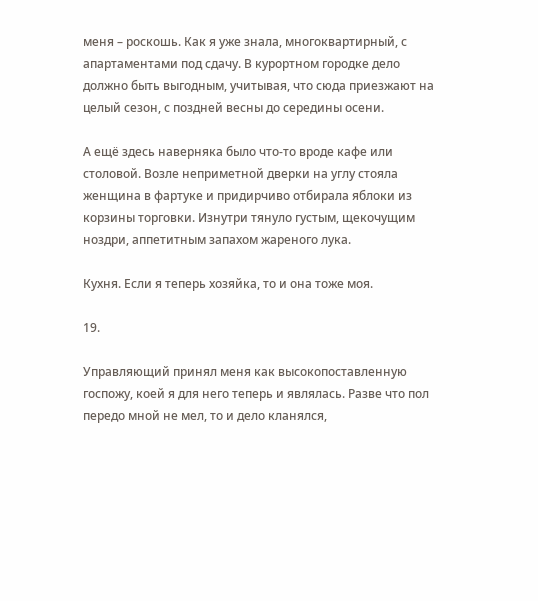меня – роскошь. Как я уже знала, многоквартирный, с апартаментами под сдачу. В курортном городке дело должно быть выгодным, учитывая, что сюда приезжают на целый сезон, с поздней весны до середины осени.

А ещё здесь наверняка было что-то вроде кафе или столовой. Возле неприметной дверки на углу стояла женщина в фартуке и придирчиво отбирала яблоки из корзины торговки. Изнутри тянуло густым, щекочущим ноздри, аппетитным запахом жареного лука.

Кухня. Если я теперь хозяйка, то и она тоже моя.

19.

Управляющий принял меня как высокопоставленную госпожу, коей я для него теперь и являлась. Разве что пол передо мной не мел, то и дело кланялся,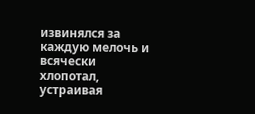извинялся за каждую мелочь и всячески хлопотал, устраивая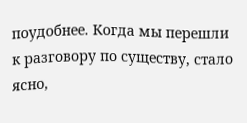поудобнее. Когда мы перешли к разговору по существу, стало ясно,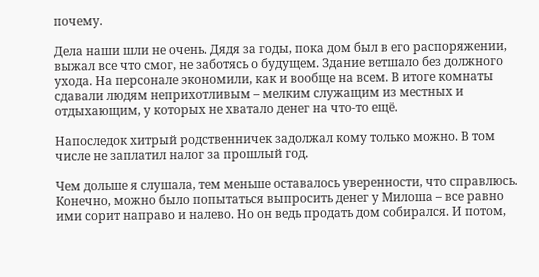почему.

Дела наши шли не очень. Дядя за годы, пока дом был в его распоряжении, выжал все что смог, не заботясь о будущем. Здание ветшало без должного ухода. На персонале экономили, как и вообще на всем. В итоге комнаты сдавали людям неприхотливым – мелким служащим из местных и отдыхающим, у которых не хватало денег на что-то ещё.

Напоследок хитрый родственничек задолжал кому только можно. В том числе не заплатил налог за прошлый год.

Чем дольше я слушала, тем меньше оставалось уверенности, что справлюсь. Конечно, можно было попытаться выпросить денег у Милоша – все равно ими сорит направо и налево. Но он ведь продать дом собирался. И потом,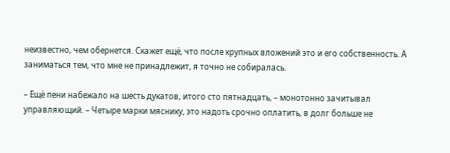неизвестно, чем обернется. Скажет ещё, что после крупных вложений это и его собственность. А заниматься тем, что мне не принадлежит, я точно не собиралась.

– Ещё пени набежало на шесть дукатов, итого сто пятнадцать, – монотонно зачитывал управляющий. – Четыре марки мяснику, это надоть срочно оплатить, в долг больше не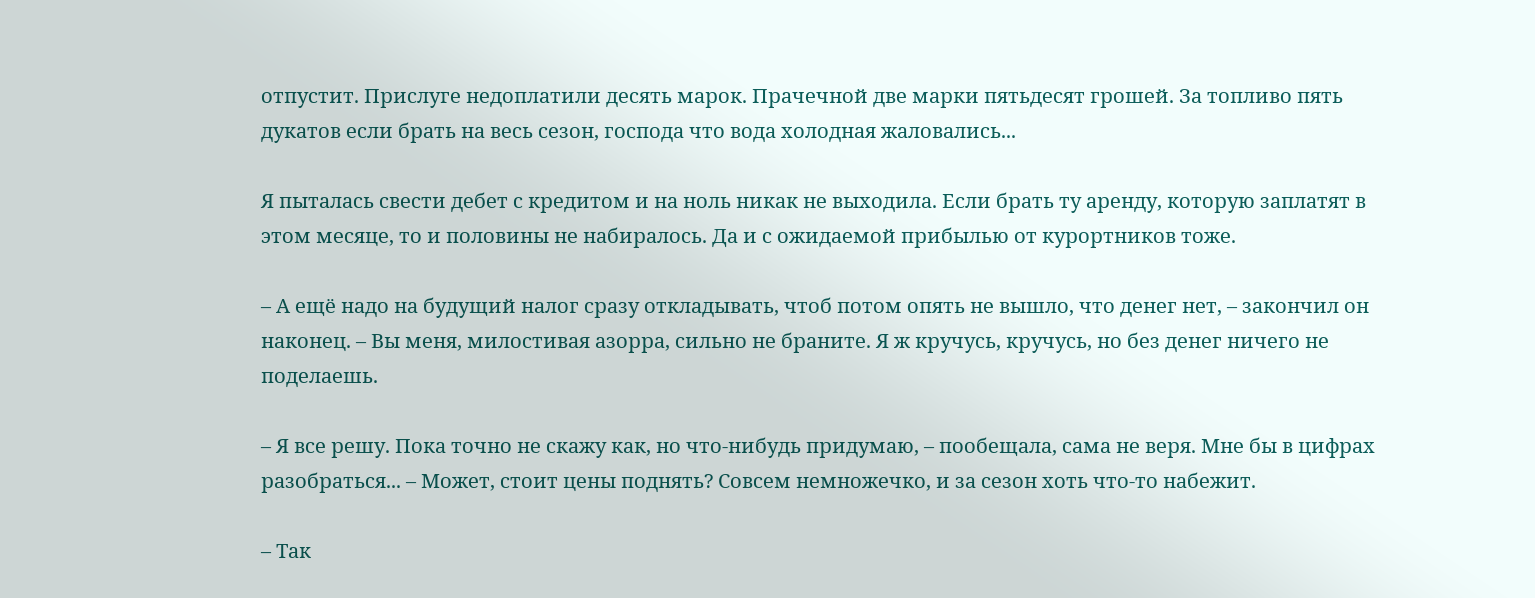отпустит. Прислуге недоплатили десять марок. Прачечной две марки пятьдесят грошей. За топливо пять дукатов если брать на весь сезон, господа что вода холодная жаловались...

Я пыталась свести дебет с кредитом и на ноль никак не выходила. Если брать ту аренду, которую заплатят в этом месяце, то и половины не набиралось. Да и с ожидаемой прибылью от курортников тоже.

– А ещё надо на будущий налог сразу откладывать, чтоб потом опять не вышло, что денег нет, – закончил он наконец. – Вы меня, милостивая азорра, сильно не браните. Я ж кручусь, кручусь, но без денег ничего не поделаешь.

– Я все решу. Пока точно не скажу как, но что-нибудь придумаю, – пообещала, сама не веря. Мне бы в цифрах разобраться... – Может, стоит цены поднять? Совсем немножечко, и за сезон хоть что-то набежит.

– Так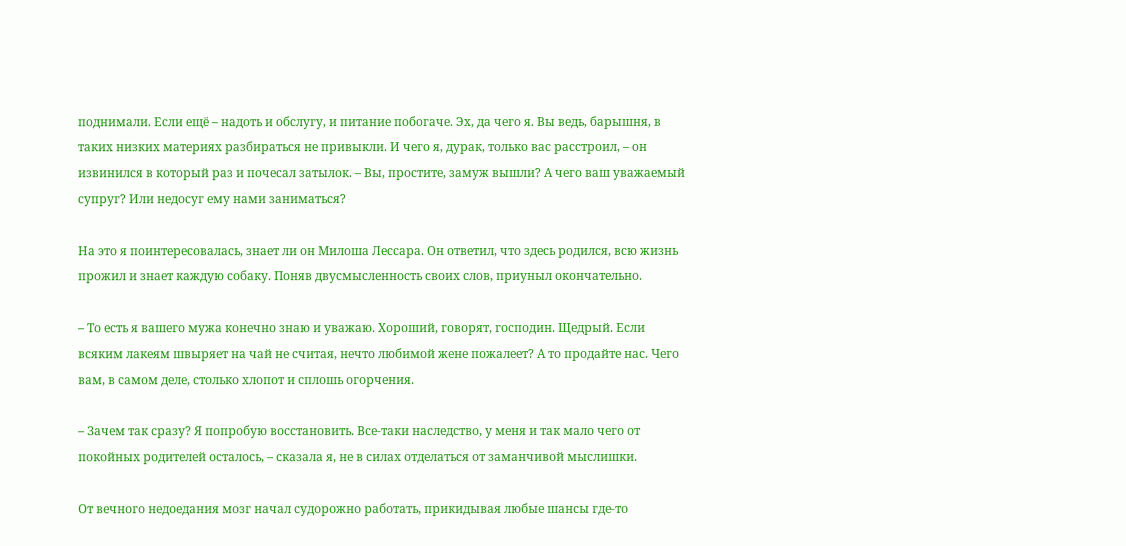поднимали. Если ещё – надоть и обслугу, и питание побогаче. Эх, да чего я. Вы ведь, барышня, в таких низких материях разбираться не привыкли. И чего я, дурак, только вас расстроил, – он извинился в который раз и почесал затылок. – Вы, простите, замуж вышли? А чего ваш уважаемый супруг? Или недосуг ему нами заниматься?

На это я поинтересовалась, знает ли он Милоша Лессара. Он ответил, что здесь родился, всю жизнь прожил и знает каждую собаку. Поняв двусмысленность своих слов, приуныл окончательно.

– То есть я вашего мужа конечно знаю и уважаю. Хороший, говорят, господин. Щедрый. Если всяким лакеям швыряет на чай не считая, нечто любимой жене пожалеет? А то продайте нас. Чего вам, в самом деле, столько хлопот и сплошь огорчения.

– Зачем так сразу? Я попробую восстановить. Все-таки наследство, у меня и так мало чего от покойных родителей осталось, – сказала я, не в силах отделаться от заманчивой мыслишки.

От вечного недоедания мозг начал судорожно работать, прикидывая любые шансы где-то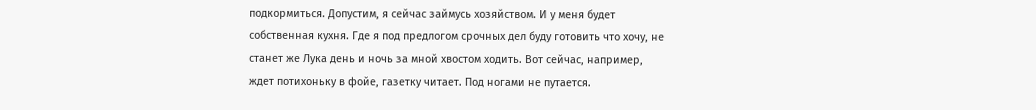подкормиться. Допустим, я сейчас займусь хозяйством. И у меня будет собственная кухня. Где я под предлогом срочных дел буду готовить что хочу, не станет же Лука день и ночь за мной хвостом ходить. Вот сейчас, например, ждет потихоньку в фойе, газетку читает. Под ногами не путается.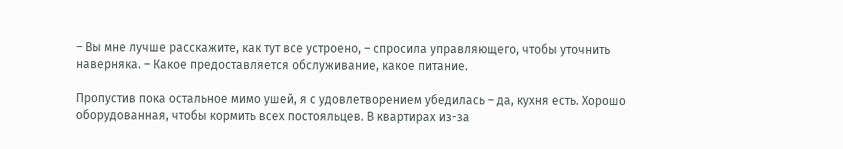– Вы мне лучше расскажите, как тут все устроено, – спросила управляющего, чтобы уточнить наверняка. – Какое предоставляется обслуживание, какое питание.

Пропустив пока остальное мимо ушей, я с удовлетворением убедилась – да, кухня есть. Хорошо оборудованная, чтобы кормить всех постояльцев. В квартирах из-за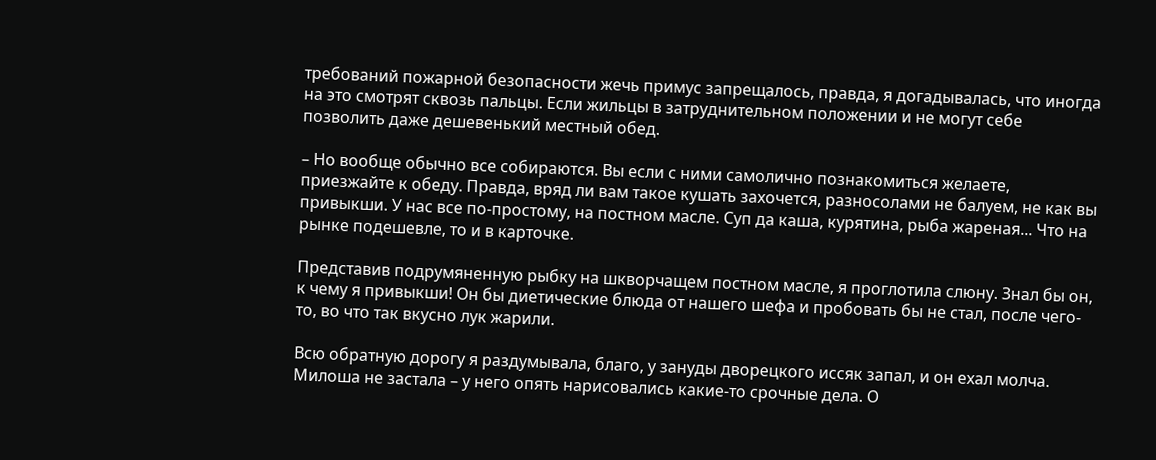требований пожарной безопасности жечь примус запрещалось, правда, я догадывалась, что иногда на это смотрят сквозь пальцы. Если жильцы в затруднительном положении и не могут себе позволить даже дешевенький местный обед.

– Но вообще обычно все собираются. Вы если с ними самолично познакомиться желаете, приезжайте к обеду. Правда, вряд ли вам такое кушать захочется, разносолами не балуем, не как вы привыкши. У нас все по-простому, на постном масле. Суп да каша, курятина, рыба жареная... Что на рынке подешевле, то и в карточке.

Представив подрумяненную рыбку на шкворчащем постном масле, я проглотила слюну. Знал бы он, к чему я привыкши! Он бы диетические блюда от нашего шефа и пробовать бы не стал, после чего-то, во что так вкусно лук жарили.

Всю обратную дорогу я раздумывала, благо, у зануды дворецкого иссяк запал, и он ехал молча. Милоша не застала – у него опять нарисовались какие-то срочные дела. О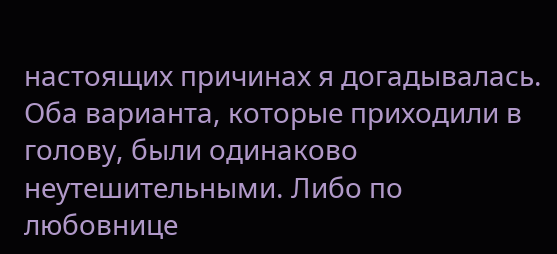настоящих причинах я догадывалась. Оба варианта, которые приходили в голову, были одинаково неутешительными. Либо по любовнице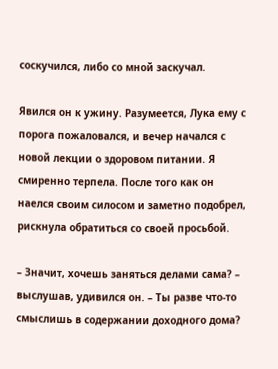соскучился, либо со мной заскучал.

Явился он к ужину. Разумеется, Лука ему с порога пожаловался, и вечер начался с новой лекции о здоровом питании. Я смиренно терпела. После того как он наелся своим силосом и заметно подобрел, рискнула обратиться со своей просьбой.

– Значит, хочешь заняться делами сама? – выслушав, удивился он. – Ты разве что-то смыслишь в содержании доходного дома?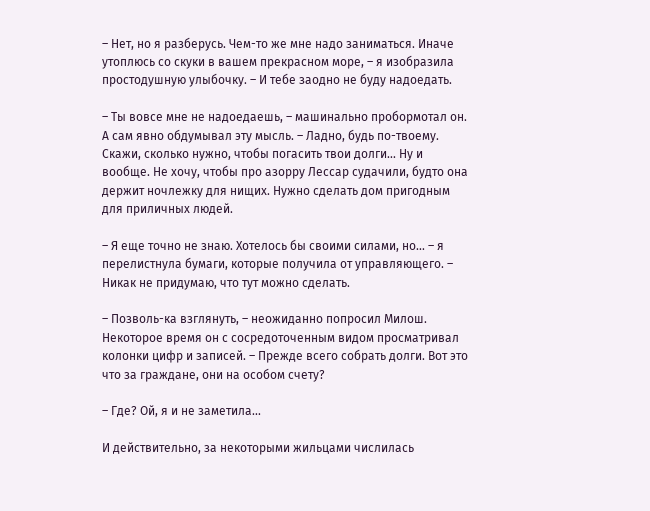– Нет, но я разберусь. Чем-то же мне надо заниматься. Иначе утоплюсь со скуки в вашем прекрасном море, – я изобразила простодушную улыбочку. – И тебе заодно не буду надоедать.

– Ты вовсе мне не надоедаешь, – машинально пробормотал он. А сам явно обдумывал эту мысль. – Ладно, будь по-твоему. Скажи, сколько нужно, чтобы погасить твои долги... Ну и вообще. Не хочу, чтобы про азорру Лессар судачили, будто она держит ночлежку для нищих. Нужно сделать дом пригодным для приличных людей.

– Я еще точно не знаю. Хотелось бы своими силами, но... – я перелистнула бумаги, которые получила от управляющего. – Никак не придумаю, что тут можно сделать.

– Позволь-ка взглянуть, – неожиданно попросил Милош. Некоторое время он с сосредоточенным видом просматривал колонки цифр и записей. – Прежде всего собрать долги. Вот это что за граждане, они на особом счету?

– Где? Ой, я и не заметила...

И действительно, за некоторыми жильцами числилась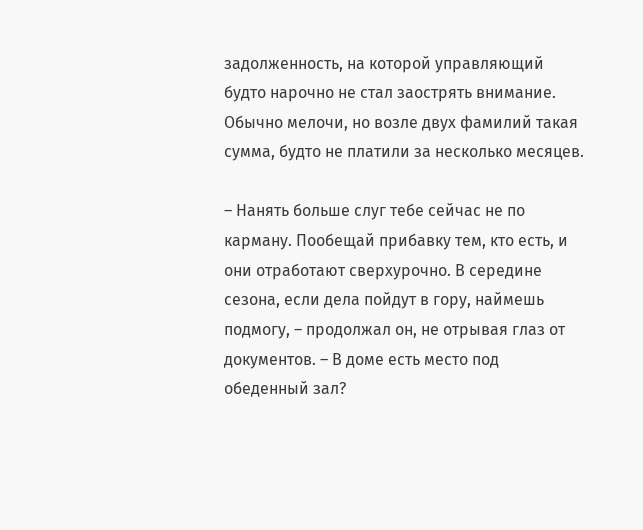задолженность, на которой управляющий будто нарочно не стал заострять внимание. Обычно мелочи, но возле двух фамилий такая сумма, будто не платили за несколько месяцев.

– Нанять больше слуг тебе сейчас не по карману. Пообещай прибавку тем, кто есть, и они отработают сверхурочно. В середине сезона, если дела пойдут в гору, наймешь подмогу, – продолжал он, не отрывая глаз от документов. – В доме есть место под обеденный зал?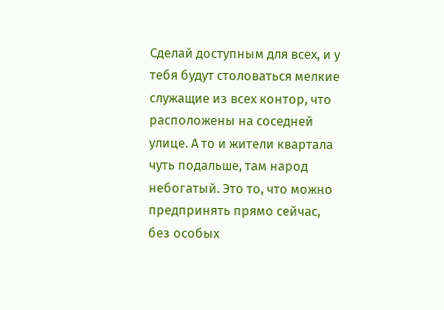Сделай доступным для всех, и у тебя будут столоваться мелкие служащие из всех контор, что расположены на соседней улице. А то и жители квартала чуть подальше, там народ небогатый. Это то, что можно предпринять прямо сейчас, без особых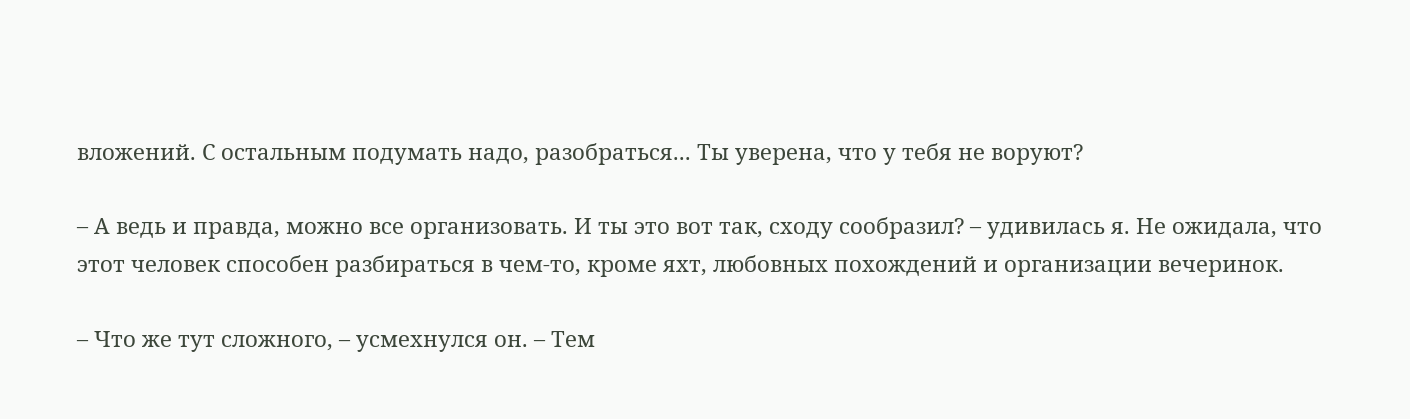вложений. С остальным подумать надо, разобраться... Ты уверена, что у тебя не воруют?

– А ведь и правда, можно все организовать. И ты это вот так, сходу сообразил? – удивилась я. Не ожидала, что этот человек способен разбираться в чем-то, кроме яхт, любовных похождений и организации вечеринок.

– Что же тут сложного, – усмехнулся он. – Тем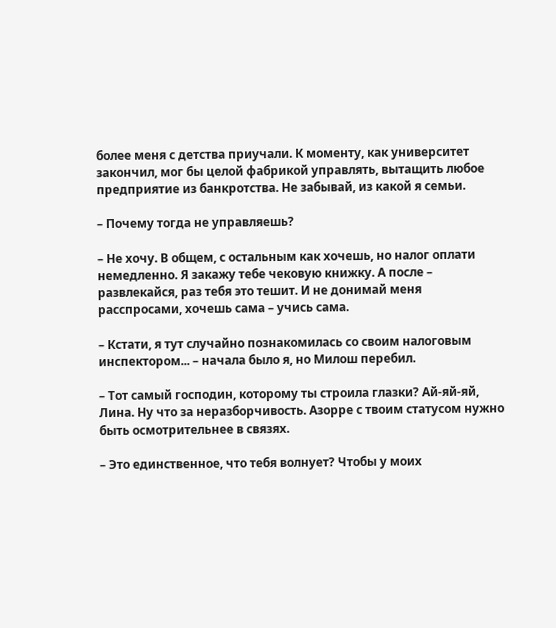более меня с детства приучали. К моменту, как университет закончил, мог бы целой фабрикой управлять, вытащить любое предприятие из банкротства. Не забывай, из какой я семьи.

– Почему тогда не управляешь?

– Не хочу. В общем, с остальным как хочешь, но налог оплати немедленно. Я закажу тебе чековую книжку. А после – развлекайся, раз тебя это тешит. И не донимай меня расспросами, хочешь сама – учись сама.

– Кстати, я тут случайно познакомилась со своим налоговым инспектором... – начала было я, но Милош перебил.

– Тот самый господин, которому ты строила глазки? Ай-яй-яй, Лина. Ну что за неразборчивость. Азорре с твоим статусом нужно быть осмотрительнее в связях.

– Это единственное, что тебя волнует? Чтобы у моих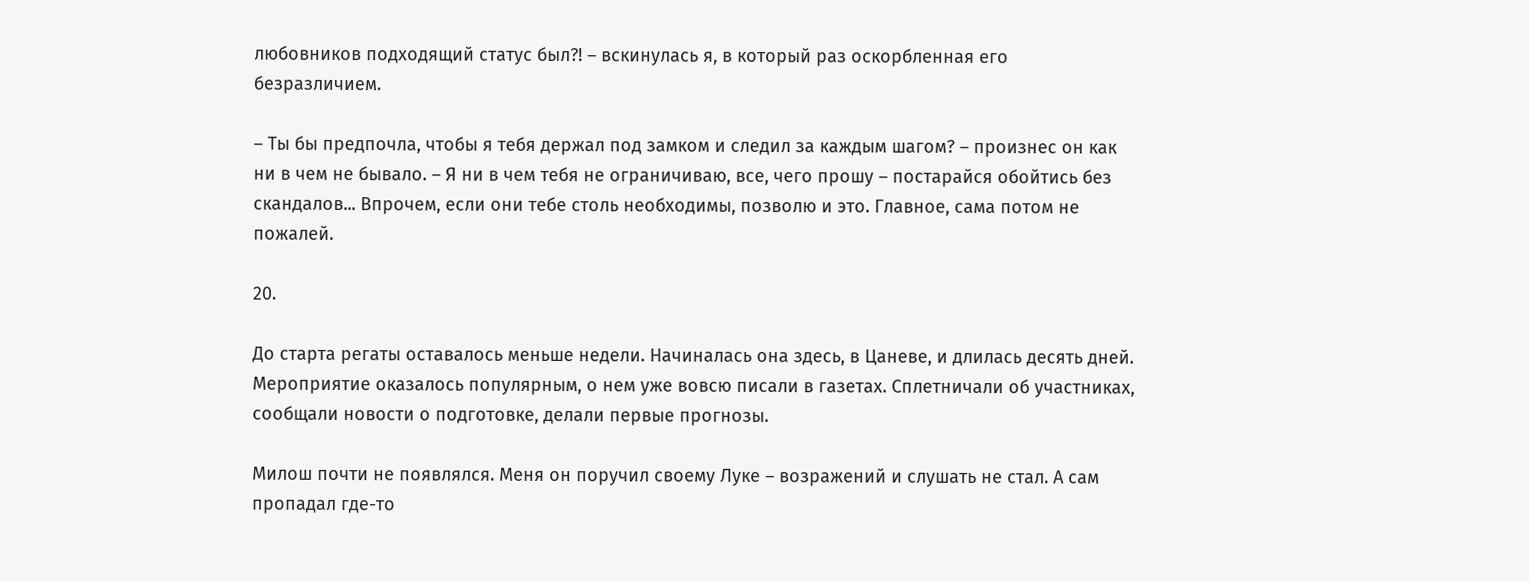любовников подходящий статус был?! – вскинулась я, в который раз оскорбленная его безразличием.

– Ты бы предпочла, чтобы я тебя держал под замком и следил за каждым шагом? – произнес он как ни в чем не бывало. – Я ни в чем тебя не ограничиваю, все, чего прошу – постарайся обойтись без скандалов... Впрочем, если они тебе столь необходимы, позволю и это. Главное, сама потом не пожалей.

20.

До старта регаты оставалось меньше недели. Начиналась она здесь, в Цаневе, и длилась десять дней. Мероприятие оказалось популярным, о нем уже вовсю писали в газетах. Сплетничали об участниках, сообщали новости о подготовке, делали первые прогнозы.

Милош почти не появлялся. Меня он поручил своему Луке – возражений и слушать не стал. А сам пропадал где-то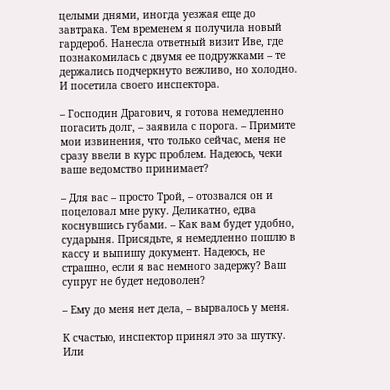целыми днями, иногда уезжая еще до завтрака. Тем временем я получила новый гардероб. Нанесла ответный визит Иве, где познакомилась с двумя ее подружками – те держались подчеркнуто вежливо, но холодно. И посетила своего инспектора.

– Господин Драгович, я готова немедленно погасить долг, – заявила с порога. – Примите мои извинения, что только сейчас, меня не сразу ввели в курс проблем. Надеюсь, чеки ваше ведомство принимает?

– Для вас – просто Трой, – отозвался он и поцеловал мне руку. Деликатно, едва коснувшись губами. – Как вам будет удобно, сударыня. Присядьте, я немедленно пошлю в кассу и выпишу документ. Надеюсь, не страшно, если я вас немного задержу? Ваш супруг не будет недоволен?

– Ему до меня нет дела, – вырвалось у меня.

К счастью, инспектор принял это за шутку. Или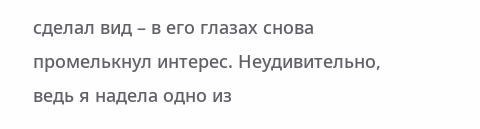сделал вид – в его глазах снова промелькнул интерес. Неудивительно, ведь я надела одно из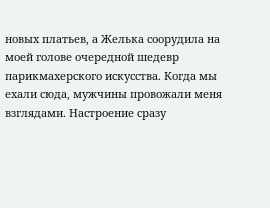новых платьев, а Желька соорудила на моей голове очередной шедевр парикмахерского искусства. Когда мы ехали сюда, мужчины провожали меня взглядами. Настроение сразу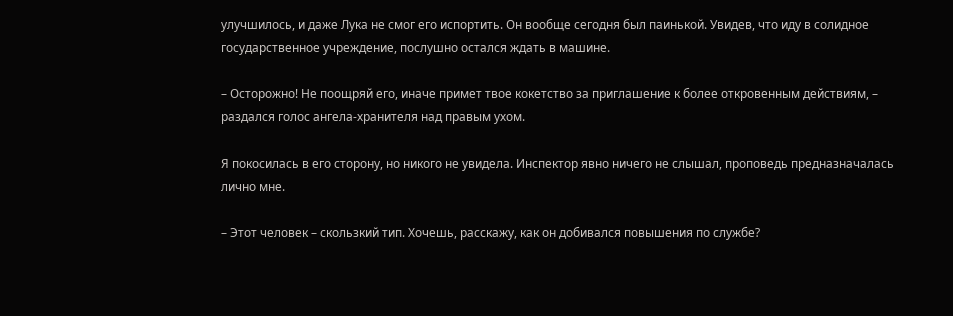улучшилось, и даже Лука не смог его испортить. Он вообще сегодня был паинькой. Увидев, что иду в солидное государственное учреждение, послушно остался ждать в машине.

– Осторожно! Не поощряй его, иначе примет твое кокетство за приглашение к более откровенным действиям, – раздался голос ангела-хранителя над правым ухом.

Я покосилась в его сторону, но никого не увидела. Инспектор явно ничего не слышал, проповедь предназначалась лично мне.

– Этот человек – скользкий тип. Хочешь, расскажу, как он добивался повышения по службе?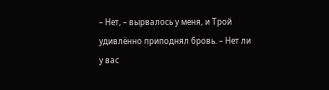– Нет, – вырвалось у меня, и Трой удивлённо приподнял бровь. – Нет ли у вас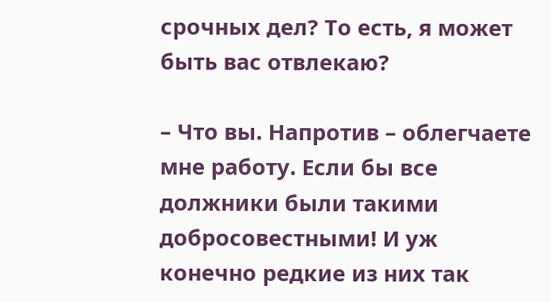срочных дел? То есть, я может быть вас отвлекаю?

– Что вы. Напротив – облегчаете мне работу. Если бы все должники были такими добросовестными! И уж конечно редкие из них так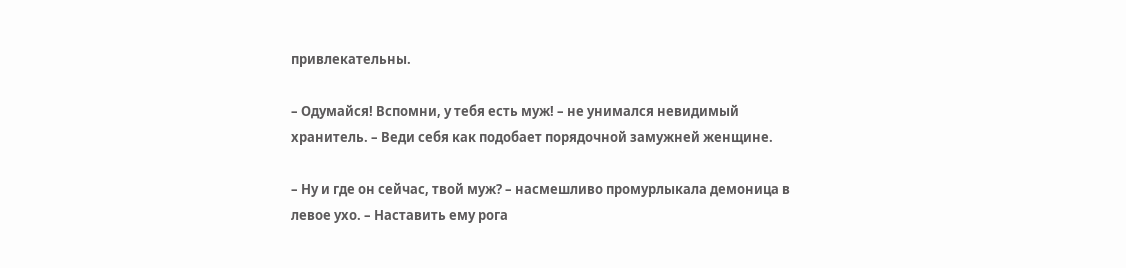привлекательны.

– Одумайся! Вспомни, у тебя есть муж! – не унимался невидимый хранитель. – Веди себя как подобает порядочной замужней женщине.

– Ну и где он сейчас, твой муж? – насмешливо промурлыкала демоница в левое ухо. – Наставить ему рога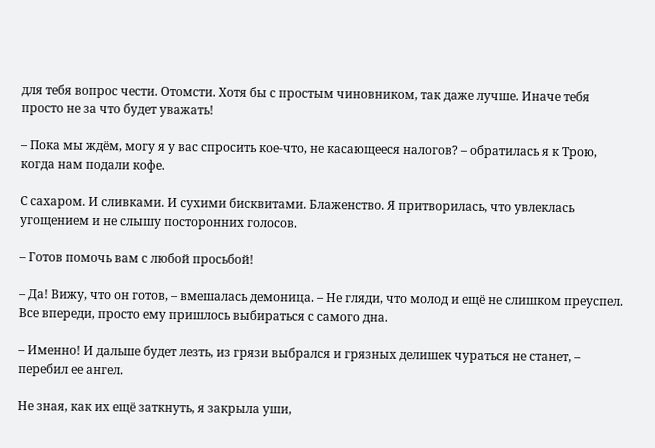для тебя вопрос чести. Отомсти. Хотя бы с простым чиновником, так даже лучше. Иначе тебя просто не за что будет уважать!

– Пока мы ждём, могу я у вас спросить кое-что, не касающееся налогов? – обратилась я к Трою, когда нам подали кофе.

С сахаром. И сливками. И сухими бисквитами. Блаженство. Я притворилась, что увлеклась угощением и не слышу посторонних голосов.

– Готов помочь вам с любой просьбой!

– Да! Вижу, что он готов, – вмешалась демоница. – Не гляди, что молод и ещё не слишком преуспел. Все впереди, просто ему пришлось выбираться с самого дна.

– Именно! И дальше будет лезть, из грязи выбрался и грязных делишек чураться не станет, – перебил ее ангел.

Не зная, как их ещё заткнуть, я закрыла уши,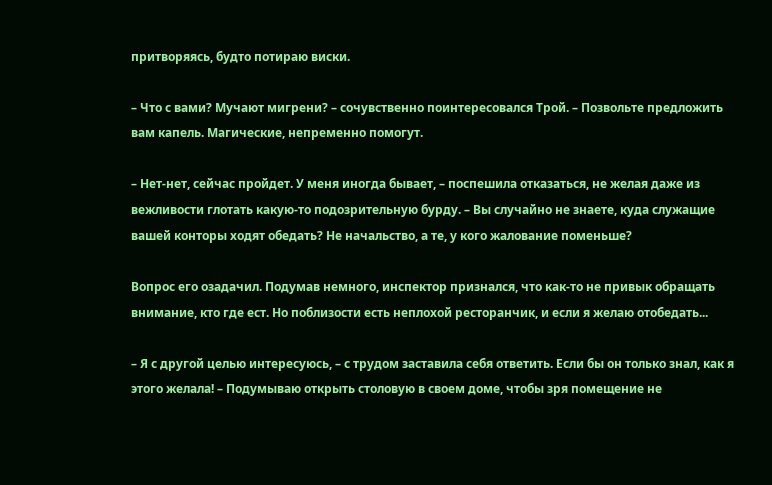притворяясь, будто потираю виски.

– Что с вами? Мучают мигрени? – сочувственно поинтересовался Трой. – Позвольте предложить вам капель. Магические, непременно помогут.

– Нет-нет, сейчас пройдет. У меня иногда бывает, – поспешила отказаться, не желая даже из вежливости глотать какую-то подозрительную бурду. – Вы случайно не знаете, куда служащие вашей конторы ходят обедать? Не начальство, а те, у кого жалование поменьше?

Вопрос его озадачил. Подумав немного, инспектор признался, что как-то не привык обращать внимание, кто где ест. Но поблизости есть неплохой ресторанчик, и если я желаю отобедать...

– Я с другой целью интересуюсь, – с трудом заставила себя ответить. Если бы он только знал, как я этого желала! – Подумываю открыть столовую в своем доме, чтобы зря помещение не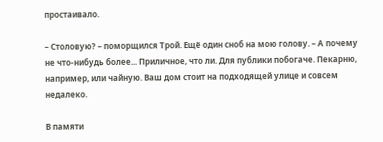простаивало.

– Столовую? – поморщился Трой. Ещё один сноб на мою голову. – А почему не что-нибудь более... Приличное, что ли. Для публики побогаче. Пекарню, например, или чайную. Ваш дом стоит на подходящей улице и совсем недалеко.

В памяти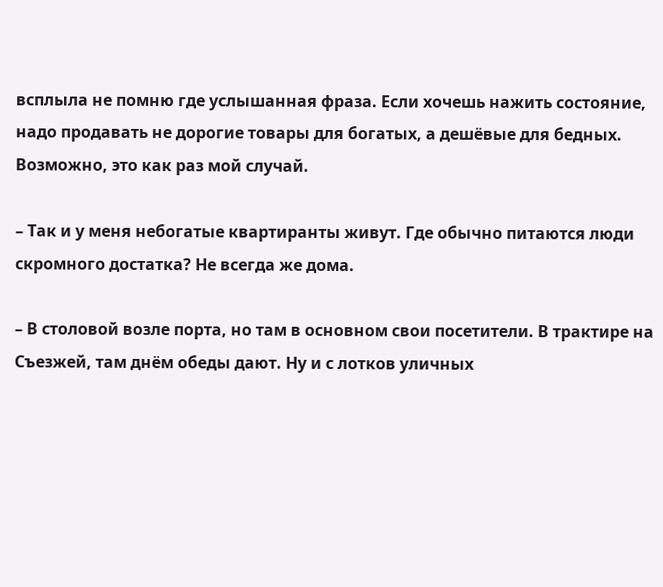всплыла не помню где услышанная фраза. Если хочешь нажить состояние, надо продавать не дорогие товары для богатых, а дешёвые для бедных. Возможно, это как раз мой случай.

– Так и у меня небогатые квартиранты живут. Где обычно питаются люди скромного достатка? Не всегда же дома.

– В столовой возле порта, но там в основном свои посетители. В трактире на Съезжей, там днём обеды дают. Ну и с лотков уличных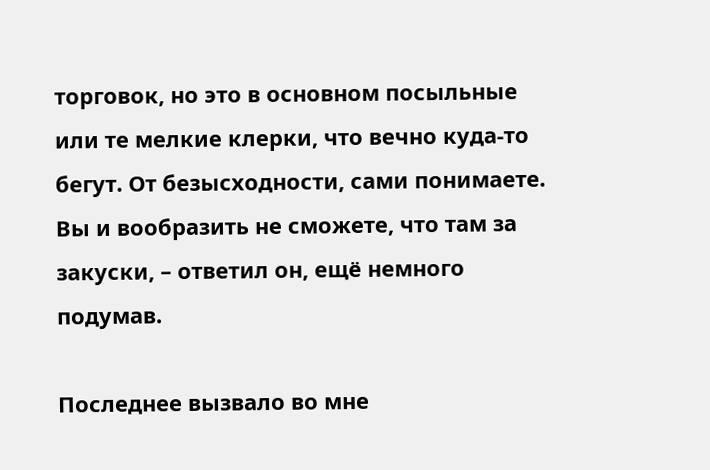торговок, но это в основном посыльные или те мелкие клерки, что вечно куда-то бегут. От безысходности, сами понимаете. Вы и вообразить не сможете, что там за закуски, – ответил он, ещё немного подумав.

Последнее вызвало во мне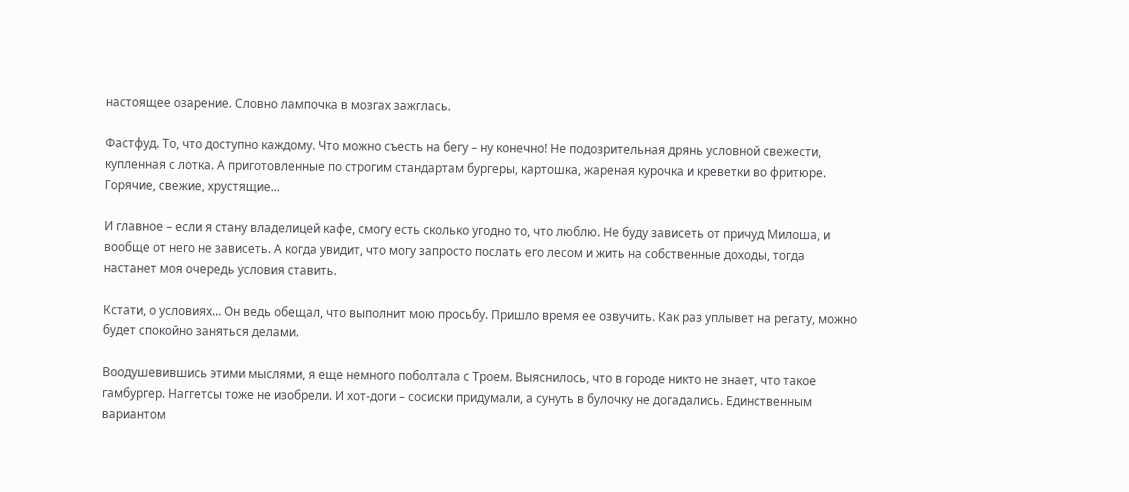настоящее озарение. Словно лампочка в мозгах зажглась.

Фастфуд. То, что доступно каждому. Что можно съесть на бегу – ну конечно! Не подозрительная дрянь условной свежести, купленная с лотка. А приготовленные по строгим стандартам бургеры, картошка, жареная курочка и креветки во фритюре. Горячие, свежие, хрустящие...

И главное – если я стану владелицей кафе, смогу есть сколько угодно то, что люблю. Не буду зависеть от причуд Милоша, и вообще от него не зависеть. А когда увидит, что могу запросто послать его лесом и жить на собственные доходы, тогда настанет моя очередь условия ставить.

Кстати, о условиях... Он ведь обещал, что выполнит мою просьбу. Пришло время ее озвучить. Как раз уплывет на регату, можно будет спокойно заняться делами.

Воодушевившись этими мыслями, я еще немного поболтала с Троем. Выяснилось, что в городе никто не знает, что такое гамбургер. Наггетсы тоже не изобрели. И хот-доги – сосиски придумали, а сунуть в булочку не догадались. Единственным вариантом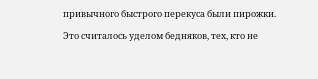привычного быстрого перекуса были пирожки.

Это считалось уделом бедняков, тех, кто не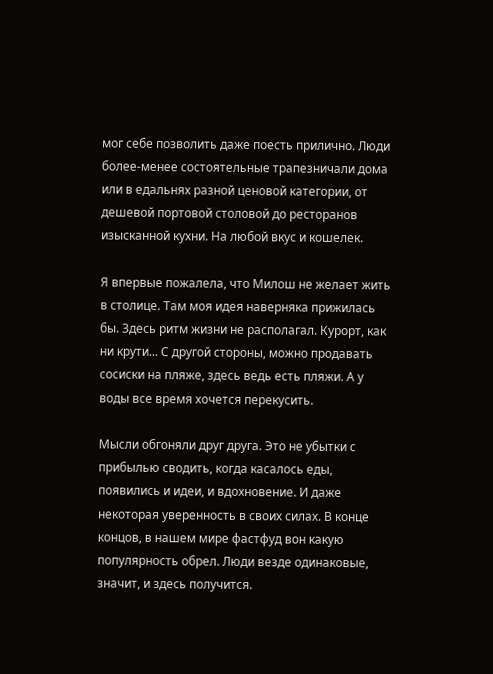мог себе позволить даже поесть прилично. Люди более-менее состоятельные трапезничали дома или в едальнях разной ценовой категории, от дешевой портовой столовой до ресторанов изысканной кухни. На любой вкус и кошелек.

Я впервые пожалела, что Милош не желает жить в столице. Там моя идея наверняка прижилась бы. Здесь ритм жизни не располагал. Курорт, как ни крути... С другой стороны, можно продавать сосиски на пляже, здесь ведь есть пляжи. А у воды все время хочется перекусить.

Мысли обгоняли друг друга. Это не убытки с прибылью сводить, когда касалось еды, появились и идеи, и вдохновение. И даже некоторая уверенность в своих силах. В конце концов, в нашем мире фастфуд вон какую популярность обрел. Люди везде одинаковые, значит, и здесь получится.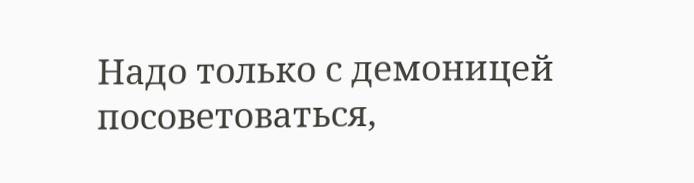Надо только с демоницей посоветоваться,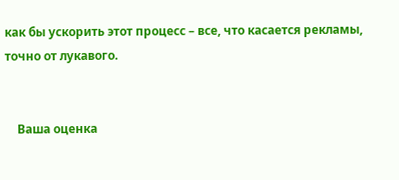как бы ускорить этот процесс – все, что касается рекламы, точно от лукавого.


    Ваша оценка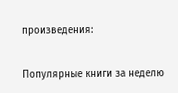произведения:

Популярные книги за неделю